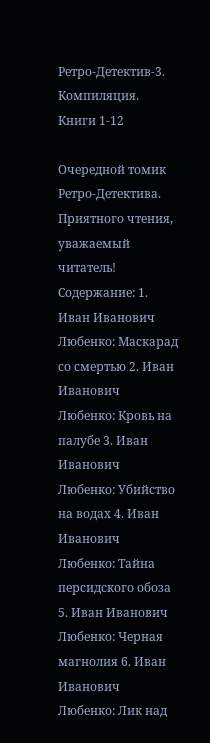Ретро-Детектив-3. Компиляция. Книги 1-12

Очередной томик Ретро-Детектива. Приятного чтения, уважаемый читатель! Содержание: 1. Иван Иванович Любенко: Маскарад со смертью 2. Иван Иванович Любенко: Кровь на палубе 3. Иван Иванович Любенко: Убийство на водах 4. Иван Иванович Любенко: Тайна персидского обоза 5. Иван Иванович Любенко: Черная магнолия 6. Иван Иванович Любенко: Лик над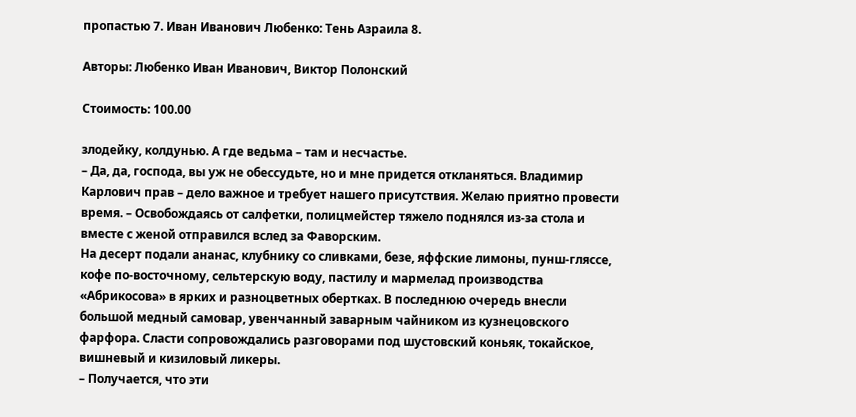пропастью 7. Иван Иванович Любенко: Тень Азраила 8.

Авторы: Любенко Иван Иванович, Виктор Полонский

Стоимость: 100.00

злодейку, колдунью. А где ведьма – там и несчастье.
– Да, да, господа, вы уж не обессудьте, но и мне придется откланяться. Владимир Карлович прав – дело важное и требует нашего присутствия. Желаю приятно провести время. – Освобождаясь от салфетки, полицмейстер тяжело поднялся из-за стола и вместе с женой отправился вслед за Фаворским.
На десерт подали ананас, клубнику со сливками, безе, яффские лимоны, пунш-гляссе, кофе по-восточному, сельтерскую воду, пастилу и мармелад производства «Абрикосова» в ярких и разноцветных обертках. В последнюю очередь внесли большой медный самовар, увенчанный заварным чайником из кузнецовского фарфора. Сласти сопровождались разговорами под шустовский коньяк, токайское, вишневый и кизиловый ликеры.
– Получается, что эти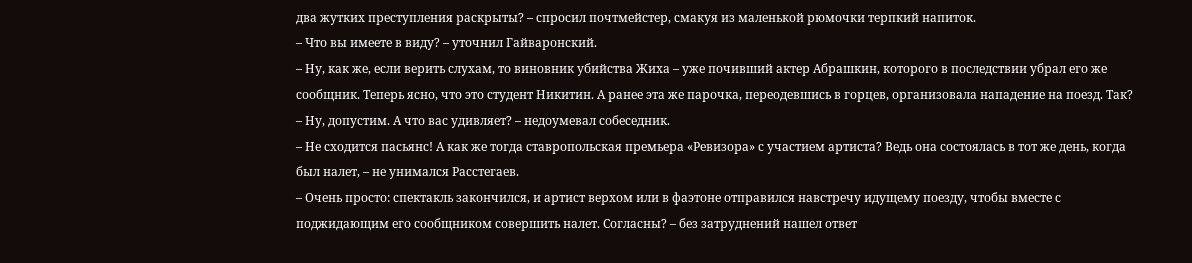два жутких преступления раскрыты? – спросил почтмейстер, смакуя из маленькой рюмочки терпкий напиток.
– Что вы имеете в виду? – уточнил Гайваронский.
– Ну, как же, если верить слухам, то виновник убийства Жиха – уже почивший актер Абрашкин, которого в последствии убрал его же сообщник. Теперь ясно, что это студент Никитин. А ранее эта же парочка, переодевшись в горцев, организовала нападение на поезд. Так?
– Ну, допустим. А что вас удивляет? – недоумевал собеседник.
– Не сходится пасьянс! А как же тогда ставропольская премьера «Ревизора» с участием артиста? Ведь она состоялась в тот же день, когда был налет, – не унимался Расстегаев.
– Очень просто: спектакль закончился, и артист верхом или в фаэтоне отправился навстречу идущему поезду, чтобы вместе с поджидающим его сообщником совершить налет. Согласны? – без затруднений нашел ответ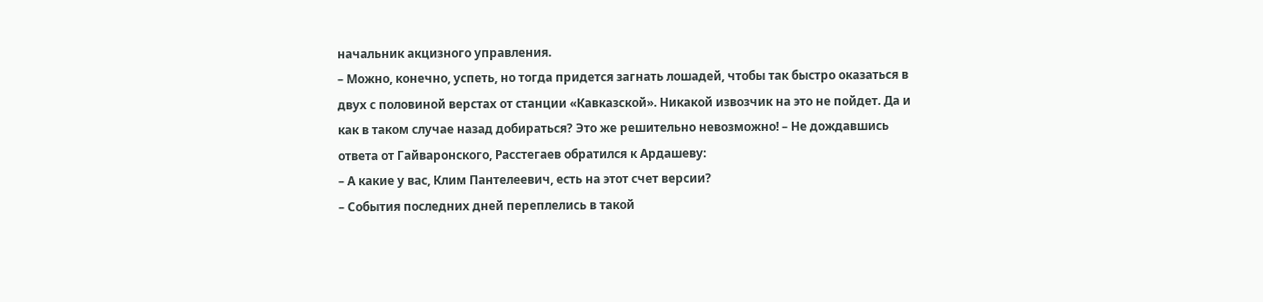начальник акцизного управления.
– Можно, конечно, успеть, но тогда придется загнать лошадей, чтобы так быстро оказаться в двух с половиной верстах от станции «Кавказской». Никакой извозчик на это не пойдет. Да и как в таком случае назад добираться? Это же решительно невозможно! – Не дождавшись ответа от Гайваронского, Расстегаев обратился к Ардашеву:
– А какие у вас, Клим Пантелеевич, есть на этот счет версии?
– События последних дней переплелись в такой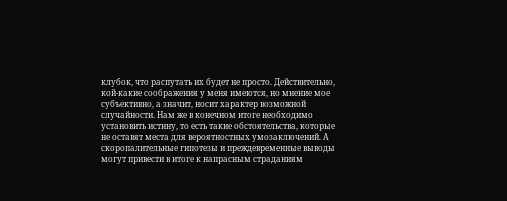клубок, что распутать их будет не просто. Действительно, кой-какие соображения у меня имеются, но мнение мое субъективно, а значит, носит характер возможной случайности. Нам же в конечном итоге необходимо установить истину, то есть такие обстоятельства, которые не оставят места для вероятностных умозаключений. А скоропалительные гипотезы и преждевременные выводы могут привести в итоге к напрасным страданиям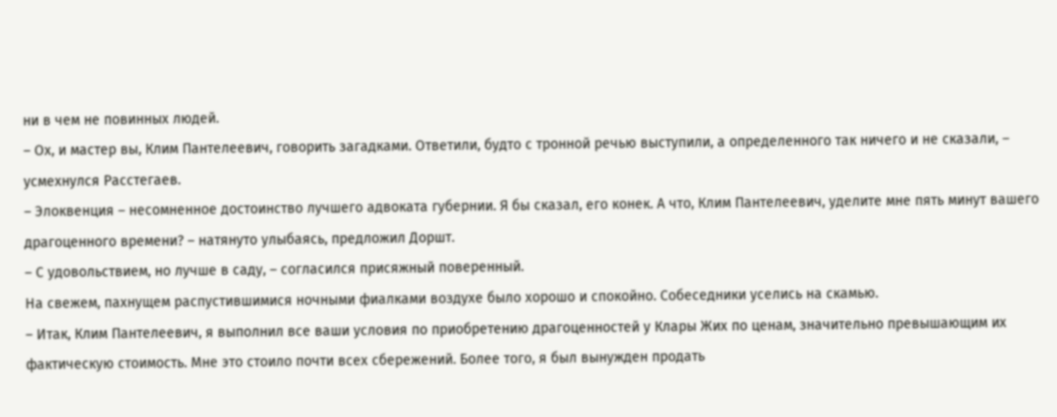ни в чем не повинных людей.
– Ох, и мастер вы, Клим Пантелеевич, говорить загадками. Ответили, будто с тронной речью выступили, а определенного так ничего и не сказали, – усмехнулся Расстегаев.
– Элоквенция – несомненное достоинство лучшего адвоката губернии. Я бы сказал, его конек. А что, Клим Пантелеевич, уделите мне пять минут вашего драгоценного времени? – натянуто улыбаясь, предложил Доршт.
– С удовольствием, но лучше в саду, – согласился присяжный поверенный.
На свежем, пахнущем распустившимися ночными фиалками воздухе было хорошо и спокойно. Собеседники уселись на скамью.
– Итак, Клим Пантелеевич, я выполнил все ваши условия по приобретению драгоценностей у Клары Жих по ценам, значительно превышающим их фактическую стоимость. Мне это стоило почти всех сбережений. Более того, я был вынужден продать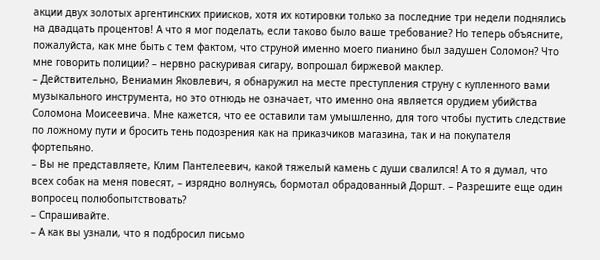акции двух золотых аргентинских приисков, хотя их котировки только за последние три недели поднялись на двадцать процентов! А что я мог поделать, если таково было ваше требование? Но теперь объясните, пожалуйста, как мне быть с тем фактом, что струной именно моего пианино был задушен Соломон? Что мне говорить полиции? – нервно раскуривая сигару, вопрошал биржевой маклер.
– Действительно, Вениамин Яковлевич, я обнаружил на месте преступления струну с купленного вами музыкального инструмента, но это отнюдь не означает, что именно она является орудием убийства Соломона Моисеевича. Мне кажется, что ее оставили там умышленно, для того чтобы пустить следствие по ложному пути и бросить тень подозрения как на приказчиков магазина, так и на покупателя фортепьяно.
– Вы не представляете, Клим Пантелеевич, какой тяжелый камень с души свалился! А то я думал, что всех собак на меня повесят, – изрядно волнуясь, бормотал обрадованный Доршт. – Разрешите еще один вопросец полюбопытствовать?
– Спрашивайте.
– А как вы узнали, что я подбросил письмо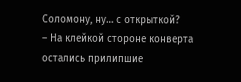Соломону, ну… с открыткой?
– На клейкой стороне конверта остались прилипшие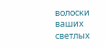волоски ваших светлых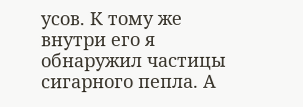усов. К тому же внутри его я обнаружил частицы сигарного пепла. А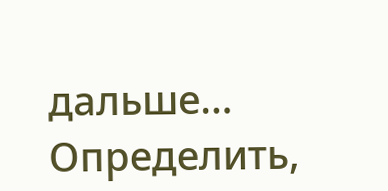дальше… Определить,